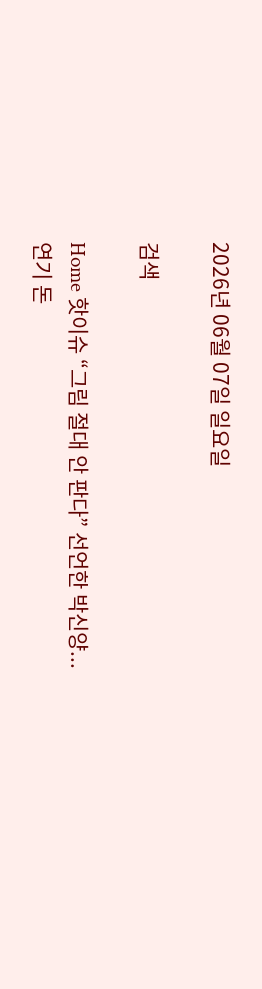2026년 06월 07일 일요일

검색

Home 핫이슈 “그림 절대 안 판다” 선언한 박신양...연기 돈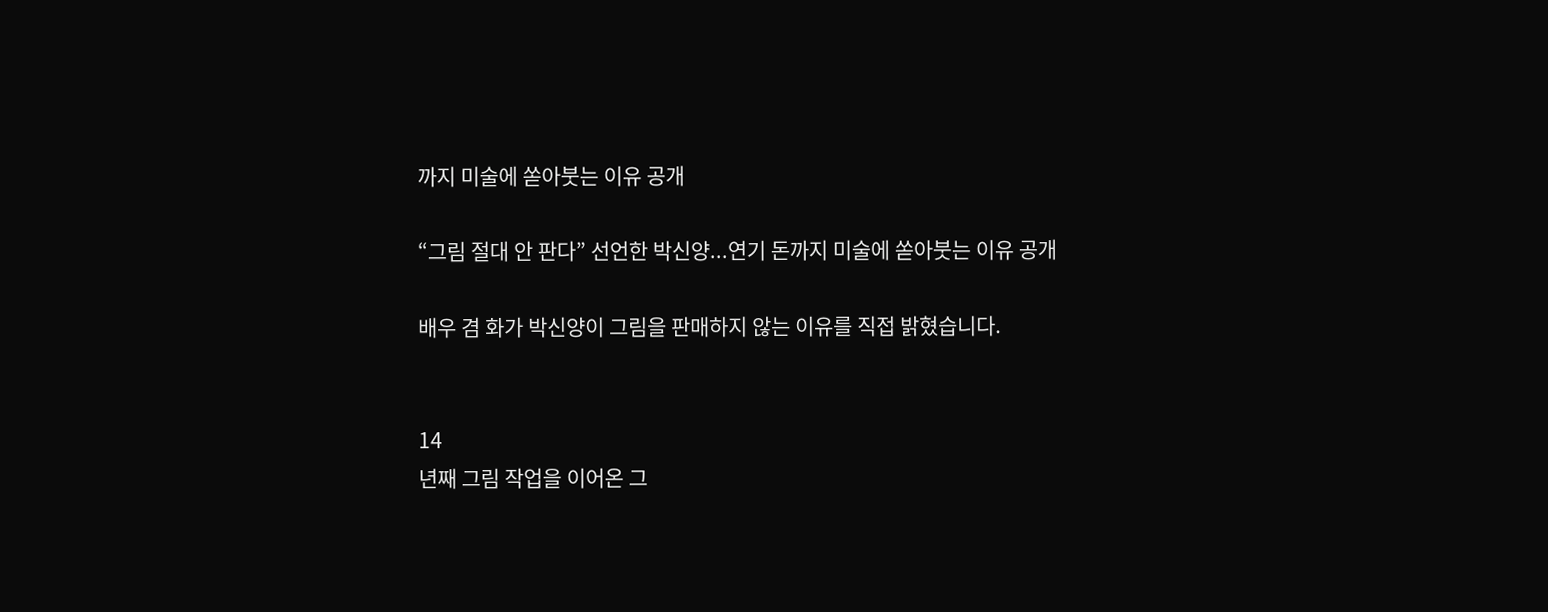까지 미술에 쏟아붓는 이유 공개

“그림 절대 안 판다” 선언한 박신양...연기 돈까지 미술에 쏟아붓는 이유 공개

배우 겸 화가 박신양이 그림을 판매하지 않는 이유를 직접 밝혔습니다.


14
년째 그림 작업을 이어온 그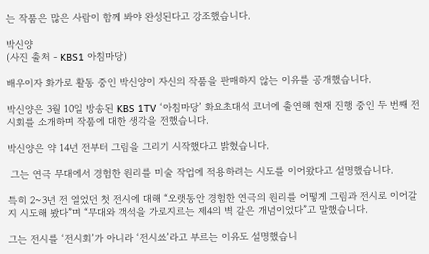는 작품은 많은 사람이 함께 봐야 완성된다고 강조했습니다.

박신양
(사진 출처 - KBS1 아침마당)

배우이자 화가로 활동 중인 박신양이 자신의 작품을 판매하지 않는 이유를 공개했습니다.

박신양은 3월 10일 방송된 KBS 1TV ‘아침마당’ 화요초대석 코너에 출연해 현재 진행 중인 두 번째 전시회를 소개하며 작품에 대한 생각을 전했습니다.

박신양은 약 14년 전부터 그림을 그리기 시작했다고 밝혔습니다.

 그는 연극 무대에서 경험한 원리를 미술 작업에 적용하려는 시도를 이어왔다고 설명했습니다.

특히 2~3년 전 열었던 첫 전시에 대해 “오랫동안 경험한 연극의 원리를 어떻게 그림과 전시로 이어갈지 시도해 봤다”며 “무대와 객석을 가로지르는 제4의 벽 같은 개념이었다”고 말했습니다.

그는 전시를 ‘전시회’가 아니라 ‘전시쑈’라고 부르는 이유도 설명했습니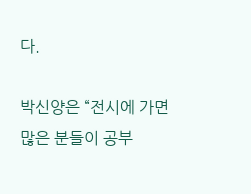다.

박신양은 “전시에 가면 많은 분들이 공부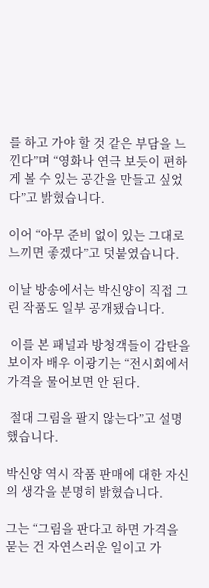를 하고 가야 할 것 같은 부담을 느낀다”며 “영화나 연극 보듯이 편하게 볼 수 있는 공간을 만들고 싶었다”고 밝혔습니다.

이어 “아무 준비 없이 있는 그대로 느끼면 좋겠다”고 덧붙였습니다.

이날 방송에서는 박신양이 직접 그린 작품도 일부 공개됐습니다.

 이를 본 패널과 방청객들이 감탄을 보이자 배우 이광기는 “전시회에서 가격을 물어보면 안 된다.

 절대 그림을 팔지 않는다”고 설명했습니다.

박신양 역시 작품 판매에 대한 자신의 생각을 분명히 밝혔습니다.

그는 “그림을 판다고 하면 가격을 묻는 건 자연스러운 일이고 가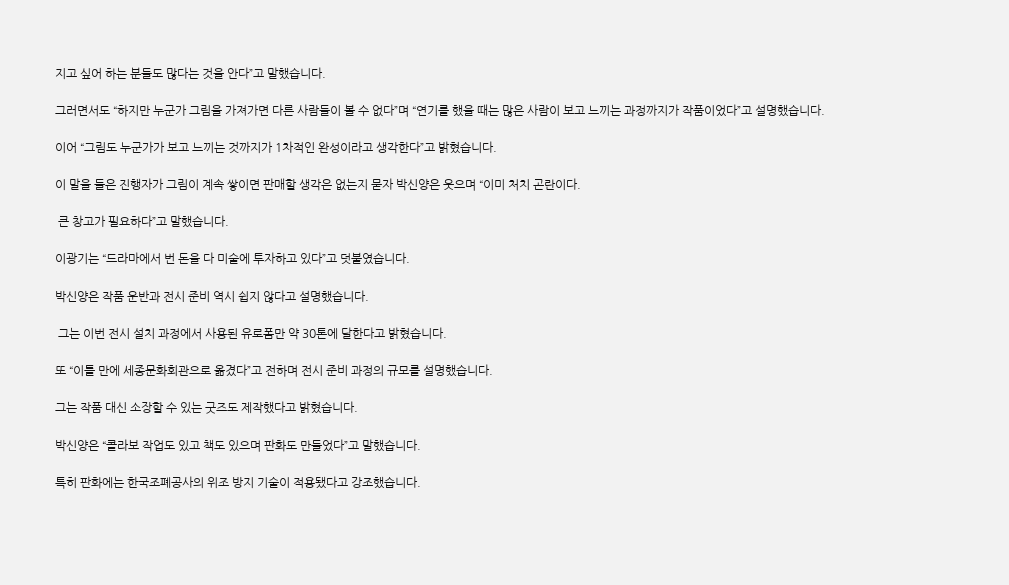지고 싶어 하는 분들도 많다는 것을 안다”고 말했습니다.

그러면서도 “하지만 누군가 그림을 가져가면 다른 사람들이 볼 수 없다”며 “연기를 했을 때는 많은 사람이 보고 느끼는 과정까지가 작품이었다”고 설명했습니다.

이어 “그림도 누군가가 보고 느끼는 것까지가 1차적인 완성이라고 생각한다”고 밝혔습니다.

이 말을 들은 진행자가 그림이 계속 쌓이면 판매할 생각은 없는지 묻자 박신양은 웃으며 “이미 처치 곤란이다.

 큰 창고가 필요하다”고 말했습니다.

이광기는 “드라마에서 번 돈을 다 미술에 투자하고 있다”고 덧붙였습니다.

박신양은 작품 운반과 전시 준비 역시 쉽지 않다고 설명했습니다.

 그는 이번 전시 설치 과정에서 사용된 유로폼만 약 30톤에 달한다고 밝혔습니다.

또 “이틀 만에 세종문화회관으로 옮겼다”고 전하며 전시 준비 과정의 규모를 설명했습니다.

그는 작품 대신 소장할 수 있는 굿즈도 제작했다고 밝혔습니다.

박신양은 “콜라보 작업도 있고 책도 있으며 판화도 만들었다”고 말했습니다.

특히 판화에는 한국조폐공사의 위조 방지 기술이 적용됐다고 강조했습니다.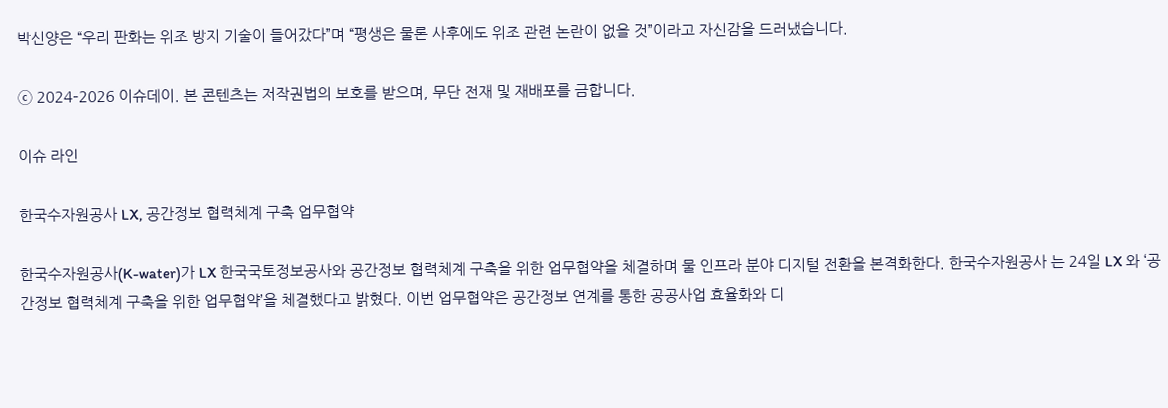박신양은 “우리 판화는 위조 방지 기술이 들어갔다”며 “평생은 물론 사후에도 위조 관련 논란이 없을 것”이라고 자신감을 드러냈습니다.

ⓒ 2024–2026 이슈데이. 본 콘텐츠는 저작권법의 보호를 받으며, 무단 전재 및 재배포를 금합니다.

이슈 라인

한국수자원공사 LX, 공간정보 협력체계 구축 업무협약

한국수자원공사(K-water)가 LX 한국국토정보공사와 공간정보 협력체계 구축을 위한 업무협약을 체결하며 물 인프라 분야 디지털 전환을 본격화한다. 한국수자원공사 는 24일 LX 와 ‘공간정보 협력체계 구축을 위한 업무협약’을 체결했다고 밝혔다. 이번 업무협약은 공간정보 연계를 통한 공공사업 효율화와 디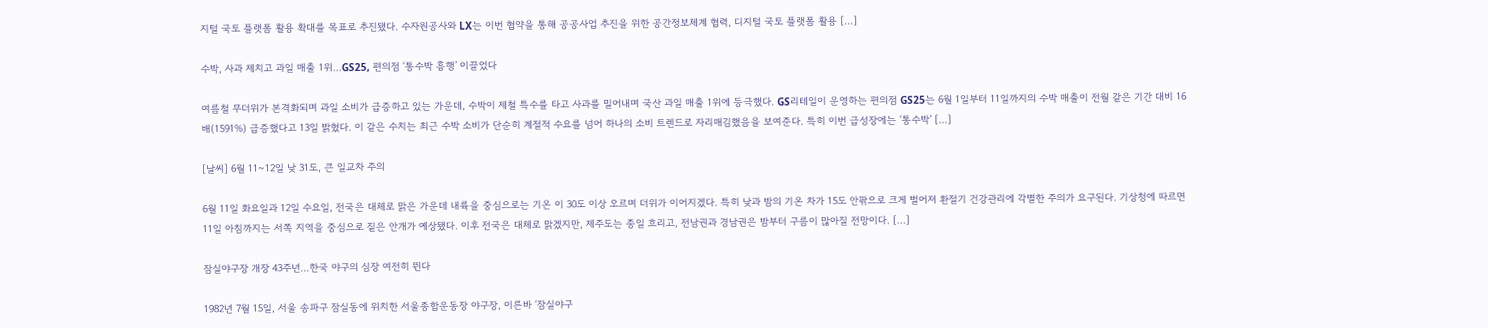지털 국토 플랫폼 활용 확대를 목표로 추진됐다. 수자원공사와 LX는 이번 협약을 통해 공공사업 추진을 위한 공간정보체계 협력, 디지털 국토 플랫폼 활용 […]

수박, 사과 제치고 과일 매출 1위…GS25, 편의점 ‘통수박 흥행’ 이끌었다

여름철 무더위가 본격화되며 과일 소비가 급증하고 있는 가운데, 수박이 제철 특수를 타고 사과를 밀어내며 국산 과일 매출 1위에 등극했다. GS리테일이 운영하는 편의점 GS25는 6월 1일부터 11일까지의 수박 매출이 전월 같은 기간 대비 16배(1591%) 급증했다고 13일 밝혔다. 이 같은 수치는 최근 수박 소비가 단순히 계절적 수요를 넘어 하나의 소비 트렌드로 자리매김했음을 보여준다. 특히 이번 급성장에는 ‘통수박’ […]

[날씨] 6월 11~12일 낮 31도, 큰 일교차 주의

6월 11일 화요일과 12일 수요일, 전국은 대체로 맑은 가운데 내륙을 중심으로는 기온 이 30도 이상 오르며 더위가 이어지겠다. 특히 낮과 밤의 기온 차가 15도 안팎으로 크게 벌어져 환절기 건강관리에 각별한 주의가 요구된다. 기상청에 따르면 11일 아침까지는 서쪽 지역을 중심으로 짙은 안개가 예상됐다. 이후 전국은 대체로 맑겠지만, 제주도는 종일 흐리고, 전남권과 경남권은 밤부터 구름이 많아질 전망이다. […]

잠실야구장 개장 43주년…한국 야구의 심장 여전히 뛴다

1982년 7월 15일, 서울 송파구 잠실동에 위치한 서울종합운동장 야구장, 이른바 ‘잠실야구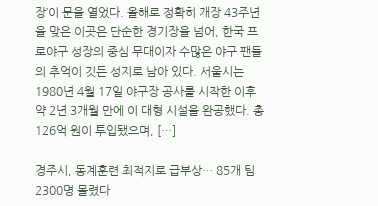장’이 문을 열었다. 올해로 정확히 개장 43주년을 맞은 이곳은 단순한 경기장을 넘어, 한국 프로야구 성장의 중심 무대이자 수많은 야구 팬들의 추억이 깃든 성지로 남아 있다. 서울시는 1980년 4월 17일 야구장 공사를 시작한 이후 약 2년 3개월 만에 이 대형 시설을 완공했다. 총 126억 원이 투입됐으며, […]

경주시, 동계훈련 최적지로 급부상… 85개 팀 2300명 몰렸다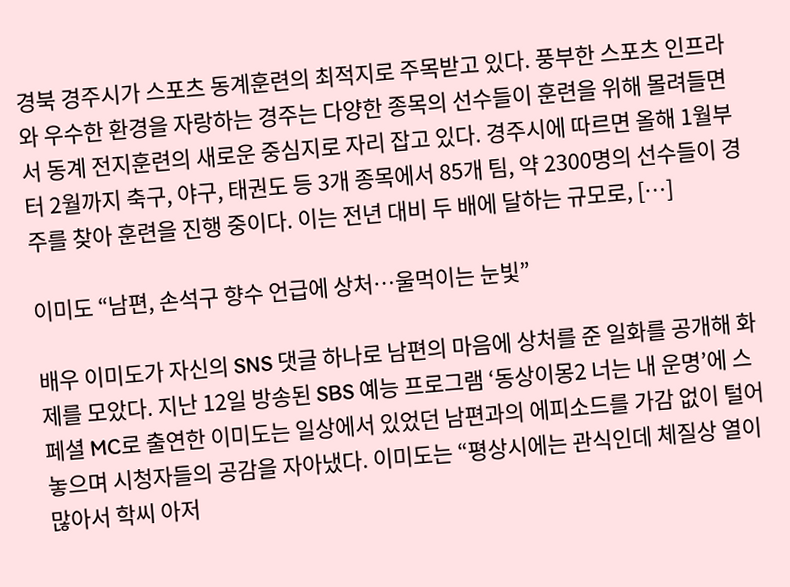경북 경주시가 스포츠 동계훈련의 최적지로 주목받고 있다. 풍부한 스포츠 인프라와 우수한 환경을 자랑하는 경주는 다양한 종목의 선수들이 훈련을 위해 몰려들면서 동계 전지훈련의 새로운 중심지로 자리 잡고 있다. 경주시에 따르면 올해 1월부터 2월까지 축구, 야구, 태권도 등 3개 종목에서 85개 팀, 약 2300명의 선수들이 경주를 찾아 훈련을 진행 중이다. 이는 전년 대비 두 배에 달하는 규모로, […]

이미도 “남편, 손석구 향수 언급에 상처…울먹이는 눈빛”

배우 이미도가 자신의 SNS 댓글 하나로 남편의 마음에 상처를 준 일화를 공개해 화제를 모았다. 지난 12일 방송된 SBS 예능 프로그램 ‘동상이몽2 너는 내 운명’에 스페셜 MC로 출연한 이미도는 일상에서 있었던 남편과의 에피소드를 가감 없이 털어놓으며 시청자들의 공감을 자아냈다. 이미도는 “평상시에는 관식인데 체질상 열이 많아서 학씨 아저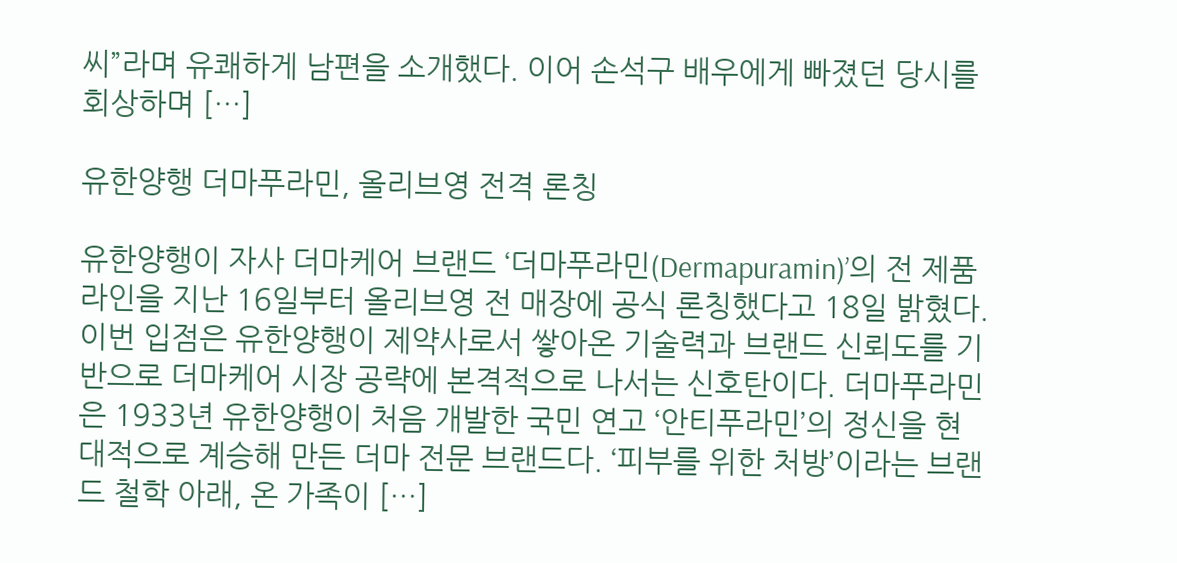씨”라며 유쾌하게 남편을 소개했다. 이어 손석구 배우에게 빠졌던 당시를 회상하며 […]

유한양행 더마푸라민, 올리브영 전격 론칭

유한양행이 자사 더마케어 브랜드 ‘더마푸라민(Dermapuramin)’의 전 제품 라인을 지난 16일부터 올리브영 전 매장에 공식 론칭했다고 18일 밝혔다. 이번 입점은 유한양행이 제약사로서 쌓아온 기술력과 브랜드 신뢰도를 기반으로 더마케어 시장 공략에 본격적으로 나서는 신호탄이다. 더마푸라민은 1933년 유한양행이 처음 개발한 국민 연고 ‘안티푸라민’의 정신을 현대적으로 계승해 만든 더마 전문 브랜드다. ‘피부를 위한 처방’이라는 브랜드 철학 아래, 온 가족이 […]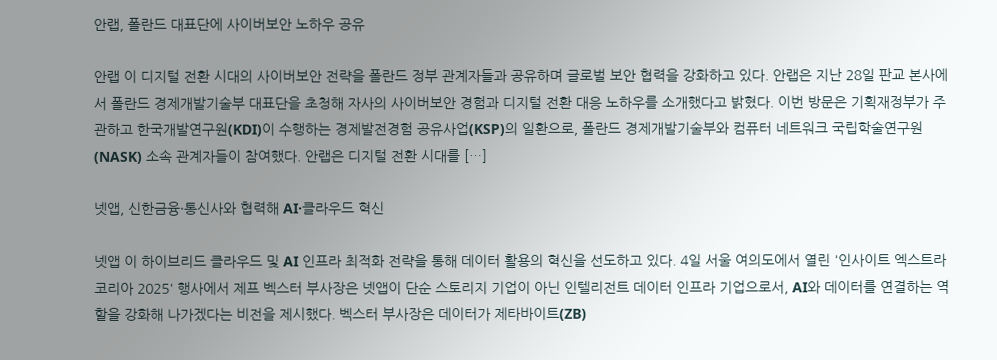안랩, 폴란드 대표단에 사이버보안 노하우 공유

안랩 이 디지털 전환 시대의 사이버보안 전략을 폴란드 정부 관계자들과 공유하며 글로벌 보안 협력을 강화하고 있다. 안랩은 지난 28일 판교 본사에서 폴란드 경제개발기술부 대표단을 초청해 자사의 사이버보안 경험과 디지털 전환 대응 노하우를 소개했다고 밝혔다. 이번 방문은 기획재정부가 주관하고 한국개발연구원(KDI)이 수행하는 경제발전경험 공유사업(KSP)의 일환으로, 폴란드 경제개발기술부와 컴퓨터 네트워크 국립학술연구원(NASK) 소속 관계자들이 참여했다. 안랩은 디지털 전환 시대를 […]

넷앱, 신한금융·통신사와 협력해 AI·클라우드 혁신

넷앱 이 하이브리드 클라우드 및 AI 인프라 최적화 전략을 통해 데이터 활용의 혁신을 선도하고 있다. 4일 서울 여의도에서 열린 '인사이트 엑스트라 코리아 2025' 행사에서 제프 벡스터 부사장은 넷앱이 단순 스토리지 기업이 아닌 인텔리전트 데이터 인프라 기업으로서, AI와 데이터를 연결하는 역할을 강화해 나가겠다는 비전을 제시했다. 벡스터 부사장은 데이터가 제타바이트(ZB)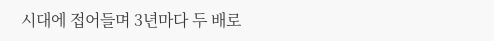시대에 접어들며 3년마다 두 배로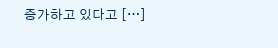증가하고 있다고 […]